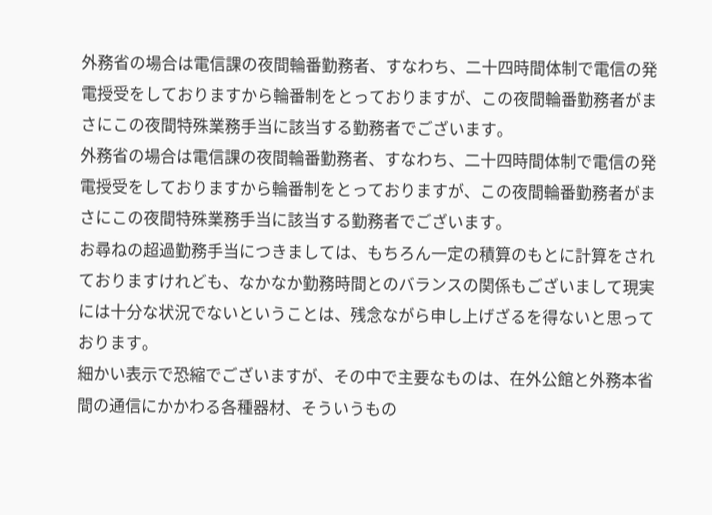外務省の場合は電信課の夜間輪番勤務者、すなわち、二十四時間体制で電信の発電授受をしておりますから輪番制をとっておりますが、この夜間輪番勤務者がまさにこの夜間特殊業務手当に該当する勤務者でございます。
外務省の場合は電信課の夜間輪番勤務者、すなわち、二十四時間体制で電信の発電授受をしておりますから輪番制をとっておりますが、この夜間輪番勤務者がまさにこの夜間特殊業務手当に該当する勤務者でございます。
お尋ねの超過勤務手当につきましては、もちろん一定の積算のもとに計算をされておりますけれども、なかなか勤務時間とのバランスの関係もございまして現実には十分な状況でないということは、残念ながら申し上げざるを得ないと思っております。
細かい表示で恐縮でございますが、その中で主要なものは、在外公館と外務本省間の通信にかかわる各種器材、そういうもの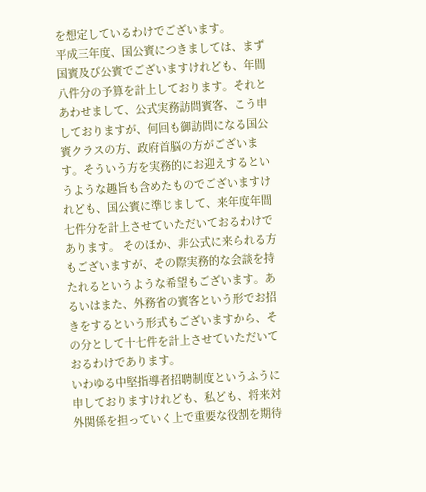を想定しているわけでございます。
平成三年度、国公賓につきましては、まず国賓及び公賓でございますけれども、年間八件分の予算を計上しております。それとあわせまして、公式実務訪問賓客、こう申しておりますが、何回も御訪問になる国公賓クラスの方、政府首脳の方がございます。そういう方を実務的にお迎えするというような趣旨も含めたものでございますけれども、国公賓に準じまして、来年度年間七件分を計上させていただいておるわけであります。 そのほか、非公式に来られる方もございますが、その際実務的な会談を持たれるというような希望もございます。あるいはまた、外務省の賓客という形でお招きをするという形式もございますから、その分として十七件を計上させていただいておるわけであります。
いわゆる中堅指導者招聘制度というふうに申しておりますけれども、私ども、将来対外関係を担っていく上で重要な役割を期待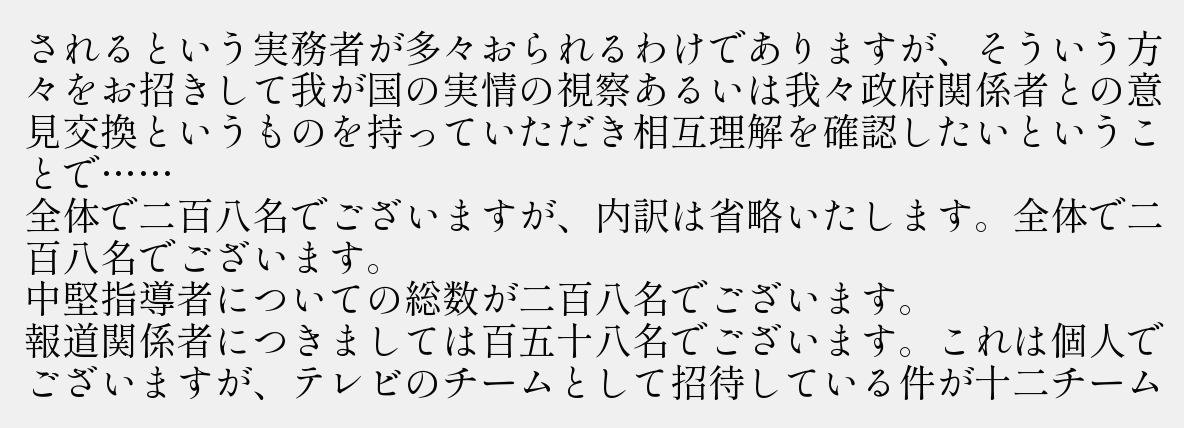されるという実務者が多々おられるわけでありますが、そういう方々をお招きして我が国の実情の視察あるいは我々政府関係者との意見交換というものを持っていただき相互理解を確認したいということで……
全体で二百八名でございますが、内訳は省略いたします。全体で二百八名でございます。
中堅指導者についての総数が二百八名でございます。
報道関係者につきましては百五十八名でございます。これは個人でございますが、テレビのチームとして招待している件が十二チーム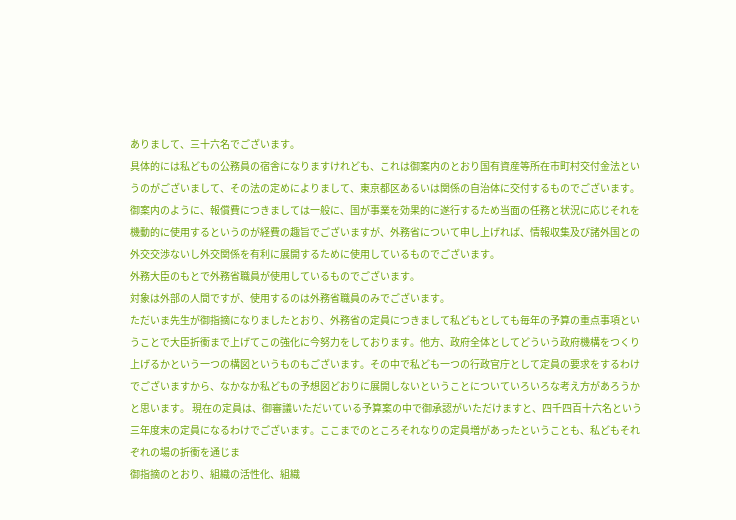ありまして、三十六名でございます。
具体的には私どもの公務員の宿舎になりますけれども、これは御案内のとおり国有資産等所在市町村交付金法というのがございまして、その法の定めによりまして、東京都区あるいは関係の自治体に交付するものでございます。
御案内のように、報償費につきましては一般に、国が事業を効果的に遂行するため当面の任務と状況に応じそれを機動的に使用するというのが経費の趣旨でございますが、外務省について申し上げれば、情報収集及び諸外国との外交交渉ないし外交関係を有利に展開するために使用しているものでございます。
外務大臣のもとで外務省職員が使用しているものでございます。
対象は外部の人間ですが、使用するのは外務省職員のみでございます。
ただいま先生が御指摘になりましたとおり、外務省の定員につきまして私どもとしても毎年の予算の重点事項ということで大臣折衝まで上げてこの強化に今努力をしております。他方、政府全体としてどういう政府機構をつくり上げるかという一つの構図というものもございます。その中で私ども一つの行政官庁として定員の要求をするわけでございますから、なかなか私どもの予想図どおりに展開しないということについていろいろな考え方があろうかと思います。 現在の定員は、御審議いただいている予算案の中で御承認がいただけますと、四千四百十六名という三年度末の定員になるわけでございます。ここまでのところそれなりの定員増があったということも、私どもそれぞれの場の折衝を通じま
御指摘のとおり、組織の活性化、組織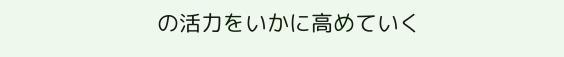の活力をいかに高めていく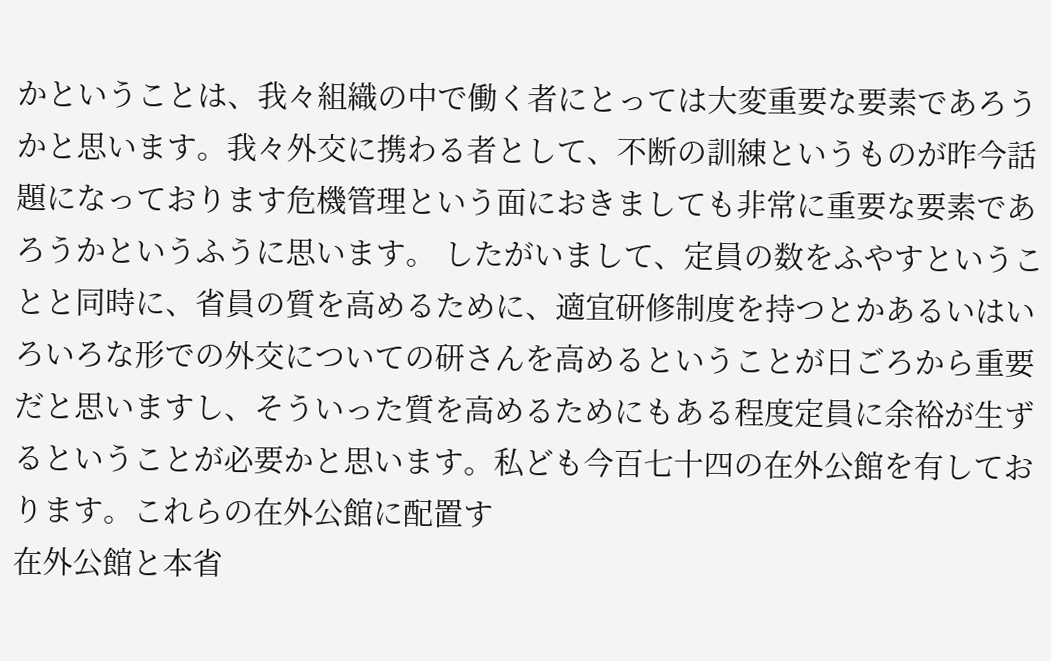かということは、我々組織の中で働く者にとっては大変重要な要素であろうかと思います。我々外交に携わる者として、不断の訓練というものが昨今話題になっております危機管理という面におきましても非常に重要な要素であろうかというふうに思います。 したがいまして、定員の数をふやすということと同時に、省員の質を高めるために、適宜研修制度を持つとかあるいはいろいろな形での外交についての研さんを高めるということが日ごろから重要だと思いますし、そういった質を高めるためにもある程度定員に余裕が生ずるということが必要かと思います。私ども今百七十四の在外公館を有しております。これらの在外公館に配置す
在外公館と本省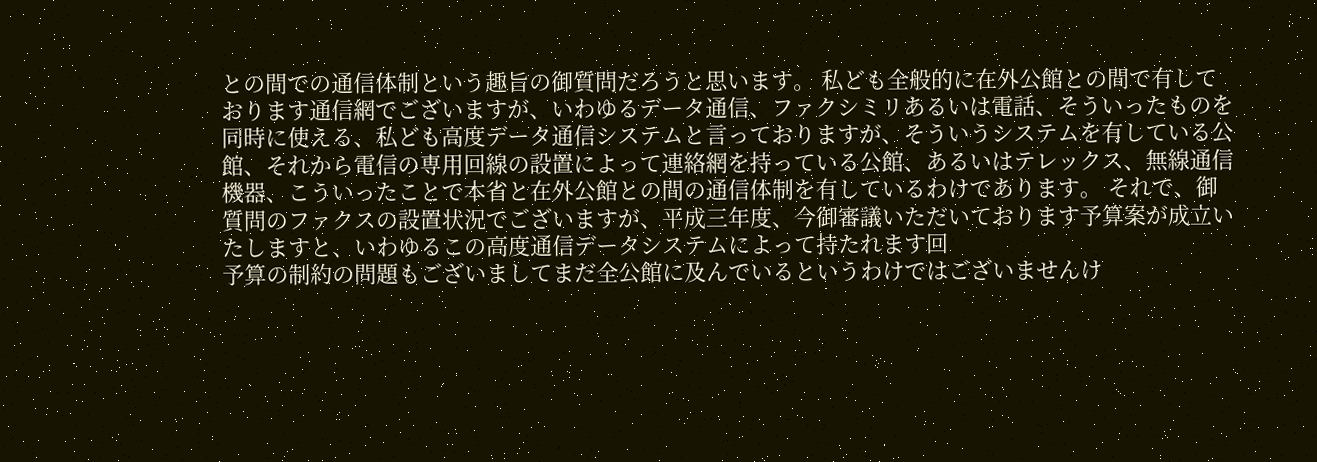との間での通信体制という趣旨の御質問だろうと思います。 私ども全般的に在外公館との間で有しております通信網でございますが、いわゆるデータ通信、ファクシミリあるいは電話、そういったものを同時に使える、私ども高度データ通信システムと言っておりますが、そういうシステムを有している公館、それから電信の専用回線の設置によって連絡網を持っている公館、あるいはテレックス、無線通信機器、こういったことで本省と在外公館との間の通信体制を有しているわけであります。 それで、御質問のファクスの設置状況でございますが、平成三年度、今御審議いただいております予算案が成立いたしますと、いわゆるこの高度通信データシステムによって持たれます回
予算の制約の問題もございましてまだ全公館に及んでいるというわけではございませんけ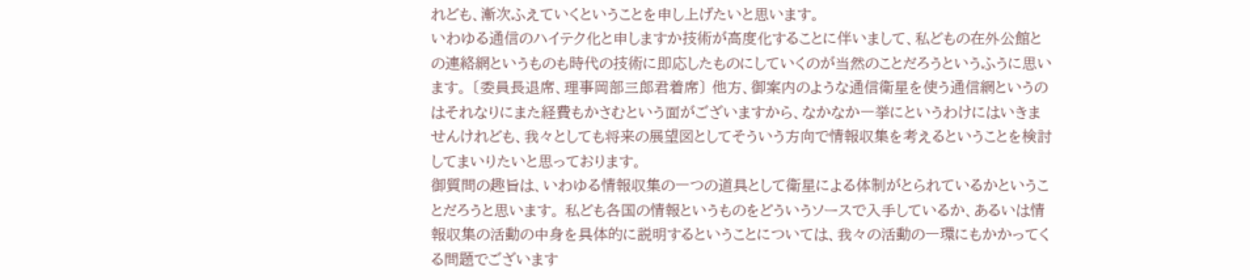れども、漸次ふえていくということを申し上げたいと思います。
いわゆる通信のハイテク化と申しますか技術が高度化することに伴いまして、私どもの在外公館との連絡網というものも時代の技術に即応したものにしていくのが当然のことだろうというふうに思います。 〔委員長退席、理事岡部三郎君着席〕 他方、御案内のような通信衛星を使う通信網というのはそれなりにまた経費もかさむという面がございますから、なかなか一挙にというわけにはいきませんけれども、我々としても将来の展望図としてそういう方向で情報収集を考えるということを検討してまいりたいと思っております。
御質問の趣旨は、いわゆる情報収集の一つの道具として衛星による体制がとられているかということだろうと思います。 私ども各国の情報というものをどういうソースで入手しているか、あるいは情報収集の活動の中身を具体的に説明するということについては、我々の活動の一環にもかかってくる問題でございます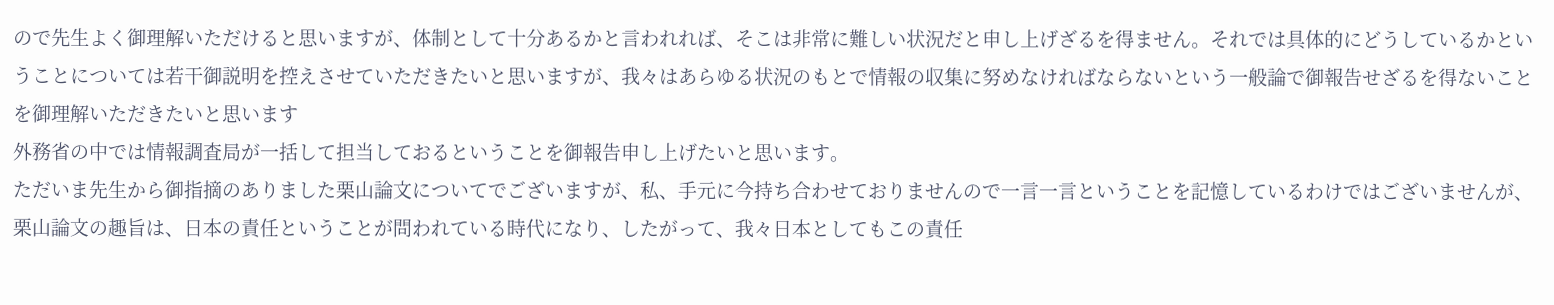ので先生よく御理解いただけると思いますが、体制として十分あるかと言われれば、そこは非常に難しい状況だと申し上げざるを得ません。それでは具体的にどうしているかということについては若干御説明を控えさせていただきたいと思いますが、我々はあらゆる状況のもとで情報の収集に努めなければならないという一般論で御報告せざるを得ないことを御理解いただきたいと思います
外務省の中では情報調査局が一括して担当しておるということを御報告申し上げたいと思います。
ただいま先生から御指摘のありました栗山論文についてでございますが、私、手元に今持ち合わせておりませんので一言一言ということを記憶しているわけではございませんが、栗山論文の趣旨は、日本の責任ということが問われている時代になり、したがって、我々日本としてもこの責任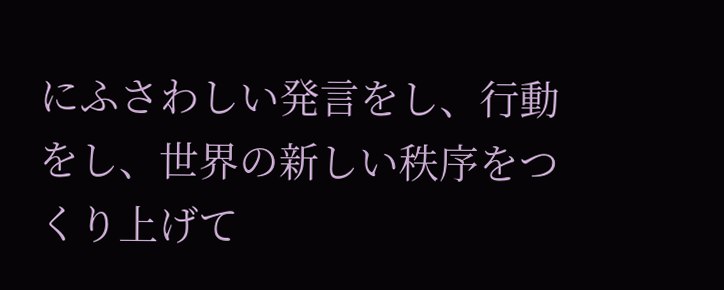にふさわしい発言をし、行動をし、世界の新しい秩序をつくり上げて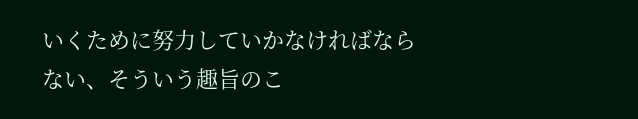いくために努力していかなければならない、そういう趣旨のこ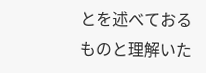とを述べておるものと理解いた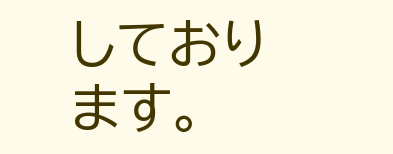しております。